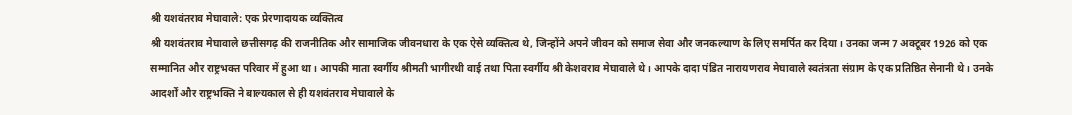श्री यशवंतराव मेघावाले: एक प्रेरणादायक व्यक्तित्व
श्री यशवंतराव मेघावाले छत्तीसगढ़ की राजनीतिक और सामाजिक जीवनधारा के एक ऐसे व्यक्तित्व थे, जिन्होंने अपने जीवन को समाज सेवा और जनकल्याण के लिए समर्पित कर दिया। उनका जन्म 7 अक्टूबर 1926 को एक सम्मानित और राष्ट्रभक्त परिवार में हुआ था। आपकी माता स्वर्गीय श्रीमती भागीरथी वाई तथा पिता स्वर्गीय श्री केशवराव मेघावाले थे। आपके दादा पंडित नारायणराव मेघावाले स्वतंत्रता संग्राम के एक प्रतिष्ठित सेनानी थे। उनके आदर्शों और राष्ट्रभक्ति ने बाल्यकाल से ही यशवंतराव मेघावाले के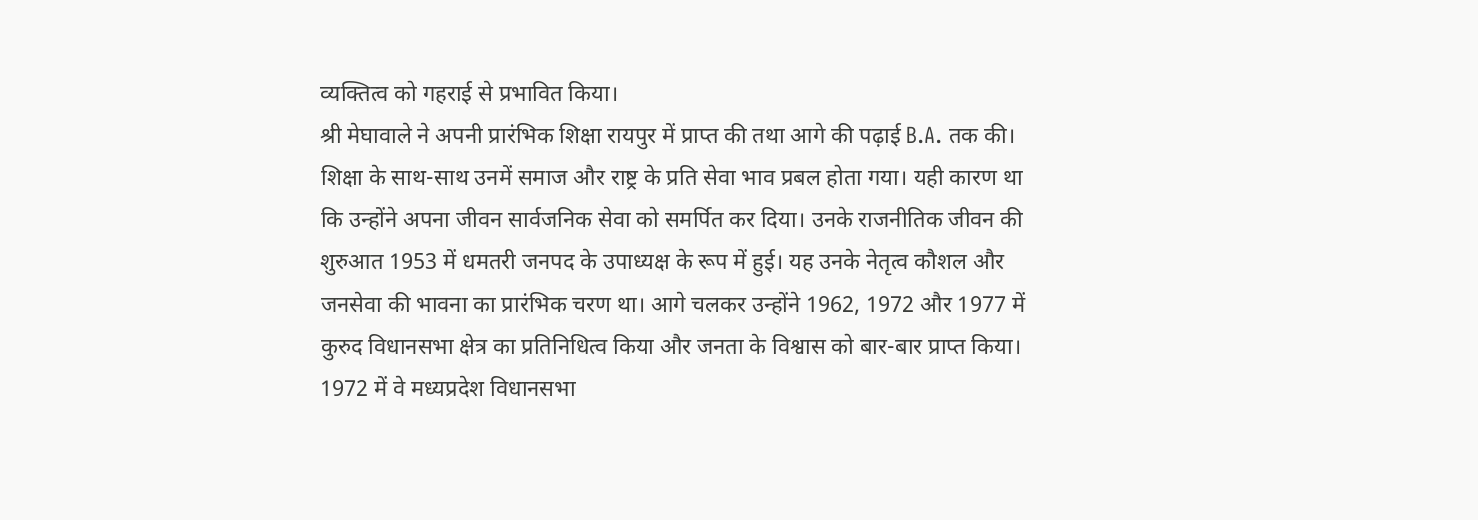व्यक्तित्व को गहराई से प्रभावित किया।
श्री मेघावाले ने अपनी प्रारंभिक शिक्षा रायपुर में प्राप्त की तथा आगे की पढ़ाई B.A. तक की। शिक्षा के साथ-साथ उनमें समाज और राष्ट्र के प्रति सेवा भाव प्रबल होता गया। यही कारण था कि उन्होंने अपना जीवन सार्वजनिक सेवा को समर्पित कर दिया। उनके राजनीतिक जीवन की शुरुआत 1953 में धमतरी जनपद के उपाध्यक्ष के रूप में हुई। यह उनके नेतृत्व कौशल और जनसेवा की भावना का प्रारंभिक चरण था। आगे चलकर उन्होंने 1962, 1972 और 1977 में कुरुद विधानसभा क्षेत्र का प्रतिनिधित्व किया और जनता के विश्वास को बार-बार प्राप्त किया।
1972 में वे मध्यप्रदेश विधानसभा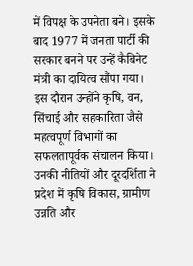में विपक्ष के उपनेता बने। इसके बाद 1977 में जनता पार्टी की सरकार बनने पर उन्हें कैबिनेट मंत्री का दायित्व सौंपा गया। इस दौरान उन्होंने कृषि, वन, सिंचाई और सहकारिता जैसे महत्वपूर्ण विभागों का सफलतापूर्वक संचालन किया। उनकी नीतियों और दूरदर्शिता ने प्रदेश में कृषि विकास, ग्रामीण उन्नति और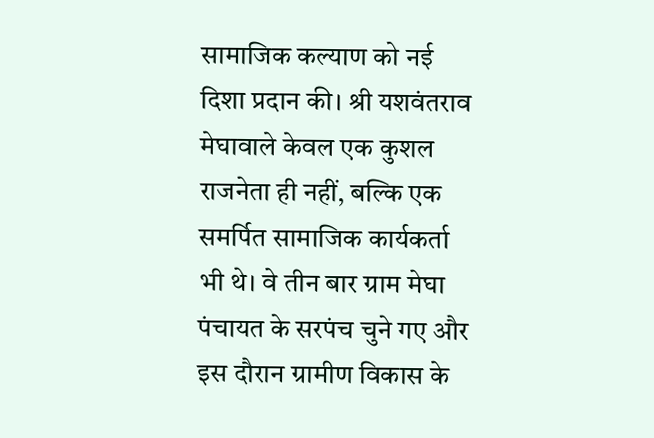सामाजिक कल्याण को नई दिशा प्रदान की। श्री यशवंतराव मेघावाले केवल एक कुशल राजनेता ही नहीं, बल्कि एक समर्पित सामाजिक कार्यकर्ता भी थे। वे तीन बार ग्राम मेघा पंचायत के सरपंच चुने गए और इस दौरान ग्रामीण विकास के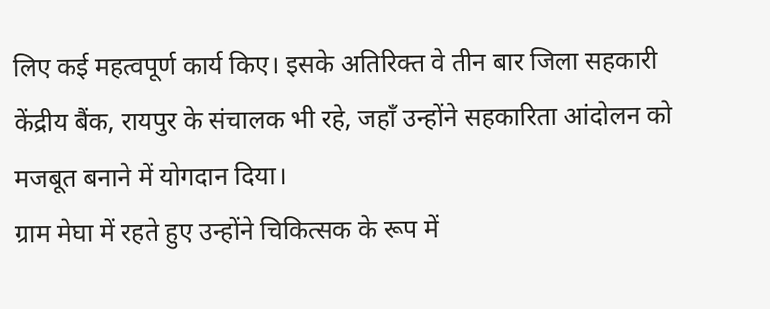लिए कई महत्वपूर्ण कार्य किए। इसके अतिरिक्त वे तीन बार जिला सहकारी केंद्रीय बैंक, रायपुर के संचालक भी रहे, जहाँ उन्होंने सहकारिता आंदोलन को मजबूत बनाने में योगदान दिया।
ग्राम मेघा में रहते हुए उन्होंने चिकित्सक के रूप में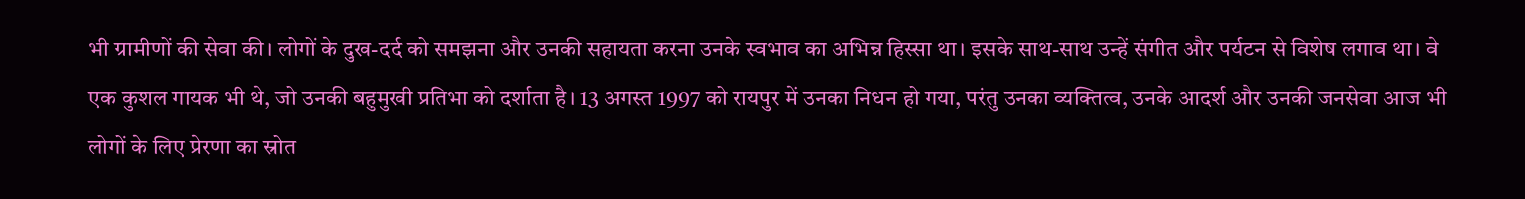भी ग्रामीणों की सेवा की। लोगों के दुख-दर्द को समझना और उनकी सहायता करना उनके स्वभाव का अभिन्न हिस्सा था। इसके साथ-साथ उन्हें संगीत और पर्यटन से विशेष लगाव था। वे एक कुशल गायक भी थे, जो उनकी बहुमुखी प्रतिभा को दर्शाता है। 13 अगस्त 1997 को रायपुर में उनका निधन हो गया, परंतु उनका व्यक्तित्व, उनके आदर्श और उनकी जनसेवा आज भी लोगों के लिए प्रेरणा का स्रोत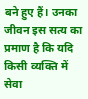बने हुए हैं। उनका जीवन इस सत्य का प्रमाण है कि यदि किसी व्यक्ति में सेवा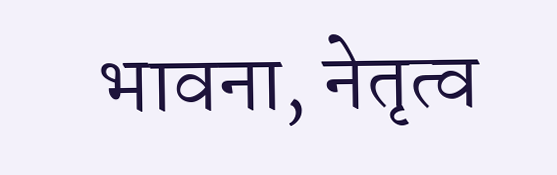भावना, नेतृत्व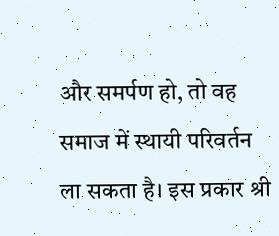और समर्पण हो, तो वह समाज में स्थायी परिवर्तन ला सकता है। इस प्रकार श्री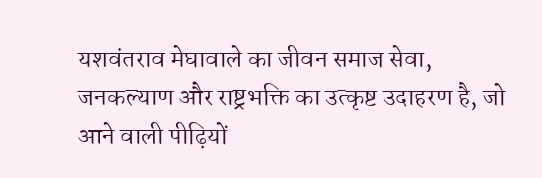यशवंतराव मेघावाले का जीवन समाज सेवा, जनकल्याण और राष्ट्रभक्ति का उत्कृष्ट उदाहरण है, जो आने वाली पीढ़ियों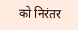को निरंतर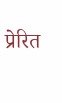प्रेरित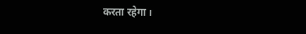करता रहेगा।